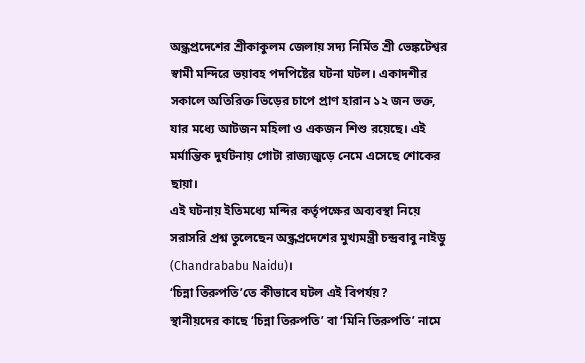অন্ধ্রপ্রদেশের শ্রীকাকুলম জেলায় সদ্য নির্মিত শ্রী ভেঙ্কটেশ্বর স্বামী মন্দিরে ভয়াবহ পদপিষ্টের ঘটনা ঘটল। একাদশীর সকালে অতিরিক্ত ভিড়ের চাপে প্রাণ হারান ১২ জন ভক্ত, যার মধ্যে আটজন মহিলা ও একজন শিশু রয়েছে। এই মর্মান্তিক দুর্ঘটনায় গোটা রাজ্যজুড়ে নেমে এসেছে শোকের ছায়া।
এই ঘটনায় ইতিমধ্যে মন্দির কর্তৃপক্ষের অব্যবস্থা নিয়ে সরাসরি প্রশ্ন তুলেছেন অন্ধ্রপ্রদেশের মুখ্যমন্ত্রী চন্দ্রবাবু নাইডু (Chandrababu Naidu)।
‘চিন্না তিরুপতি’তে কীভাবে ঘটল এই বিপর্যয়?
স্থানীয়দের কাছে ‘চিন্না তিরুপতি’ বা ‘মিনি তিরুপতি’ নামে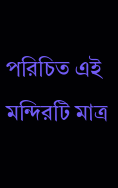পরিচিত এই মন্দিরটি মাত্র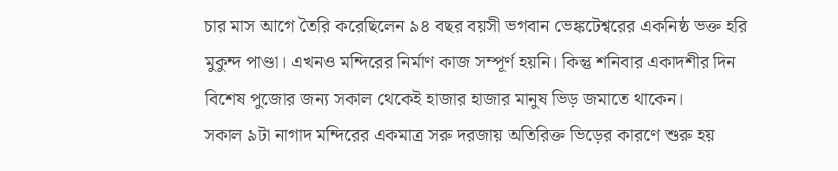চার মাস আগে তৈরি করেছিলেন ৯৪ বছর বয়সী ভগবান ভেঙ্কটেশ্বরের একনিষ্ঠ ভক্ত হরি মুকুন্দ পাণ্ডা। এখনও মন্দিরের নির্মাণ কাজ সম্পূর্ণ হয়নি। কিন্তু শনিবার একাদশীর দিন বিশেষ পুজোর জন্য সকাল থেকেই হাজার হাজার মানুষ ভিড় জমাতে থাকেন।
সকাল ৯টা নাগাদ মন্দিরের একমাত্র সরু দরজায় অতিরিক্ত ভিড়ের কারণে শুরু হয়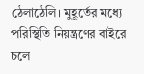ঠেলাঠেলি। মুহূর্তের মধ্যে পরিস্থিতি নিয়ন্ত্রণের বাইরে চলে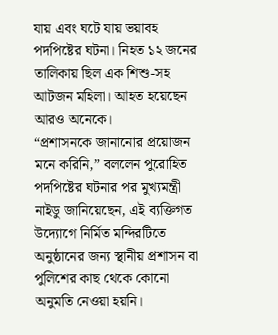যায় এবং ঘটে যায় ভয়াবহ পদপিষ্টের ঘটনা। নিহত ১২ জনের তালিকায় ছিল এক শিশু-সহ আটজন মহিলা। আহত হয়েছেন আরও অনেকে।
“প্রশাসনকে জানানোর প্রয়োজন মনে করিনি,” বললেন পুরোহিত
পদপিষ্টের ঘটনার পর মুখ্যমন্ত্রী নাইডু জানিয়েছেন, এই ব্যক্তিগত উদ্যোগে নির্মিত মন্দিরটিতে অনুষ্ঠানের জন্য স্থানীয় প্রশাসন বা পুলিশের কাছ থেকে কোনো অনুমতি নেওয়া হয়নি।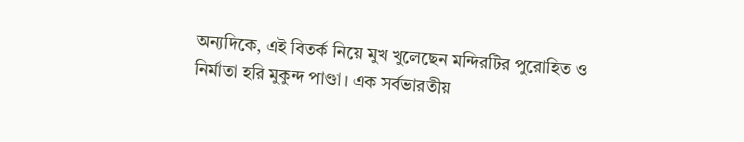অন্যদিকে, এই বিতর্ক নিয়ে মুখ খুলেছেন মন্দিরটির পুরোহিত ও নির্মাতা হরি মুকুন্দ পাণ্ডা। এক সর্বভারতীয়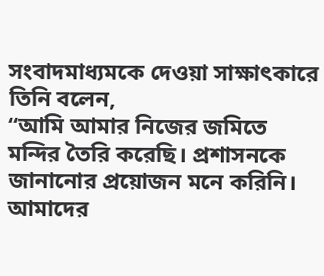সংবাদমাধ্যমকে দেওয়া সাক্ষাৎকারে তিনি বলেন,
“আমি আমার নিজের জমিতে মন্দির তৈরি করেছি। প্রশাসনকে জানানোর প্রয়োজন মনে করিনি। আমাদের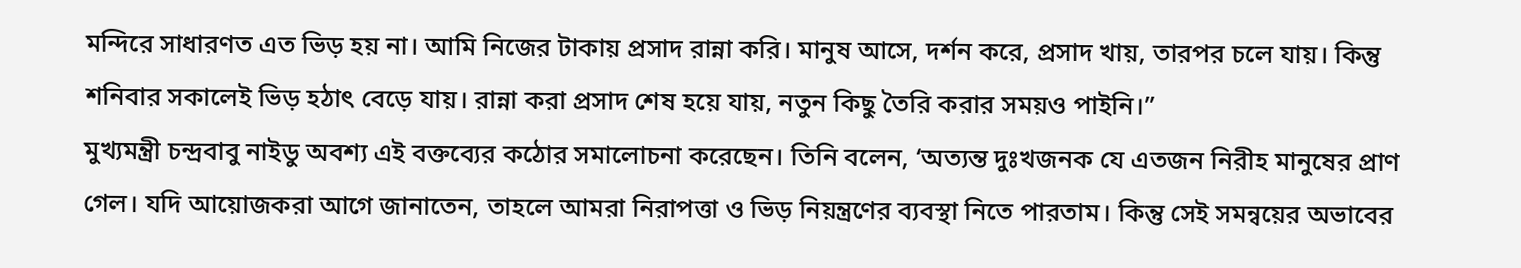মন্দিরে সাধারণত এত ভিড় হয় না। আমি নিজের টাকায় প্রসাদ রান্না করি। মানুষ আসে, দর্শন করে, প্রসাদ খায়, তারপর চলে যায়। কিন্তু শনিবার সকালেই ভিড় হঠাৎ বেড়ে যায়। রান্না করা প্রসাদ শেষ হয়ে যায়, নতুন কিছু তৈরি করার সময়ও পাইনি।”
মুখ্যমন্ত্রী চন্দ্রবাবু নাইডু অবশ্য এই বক্তব্যের কঠোর সমালোচনা করেছেন। তিনি বলেন, ‘অত্যন্ত দুঃখজনক যে এতজন নিরীহ মানুষের প্রাণ গেল। যদি আয়োজকরা আগে জানাতেন, তাহলে আমরা নিরাপত্তা ও ভিড় নিয়ন্ত্রণের ব্যবস্থা নিতে পারতাম। কিন্তু সেই সমন্বয়ের অভাবের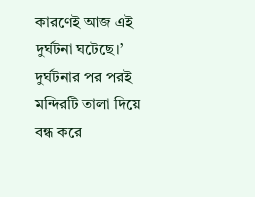কারণেই আজ এই দুর্ঘটনা ঘটেছে।’
দুর্ঘটনার পর পরই মন্দিরটি তালা দিয়ে বন্ধ করে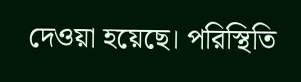দেওয়া হয়েছে। পরিস্থিতি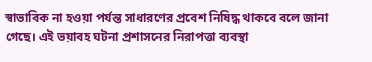স্বাভাবিক না হওয়া পর্যন্ত সাধারণের প্রবেশ নিষিদ্ধ থাকবে বলে জানা গেছে। এই ভয়াবহ ঘটনা প্রশাসনের নিরাপত্তা ব্যবস্থা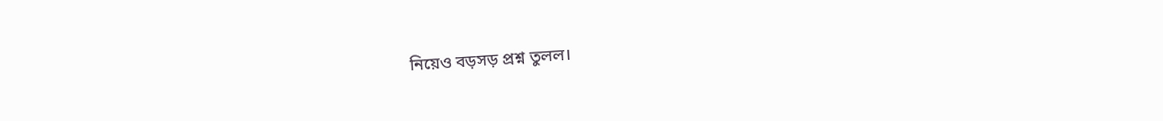নিয়েও বড়সড় প্রশ্ন তুলল।